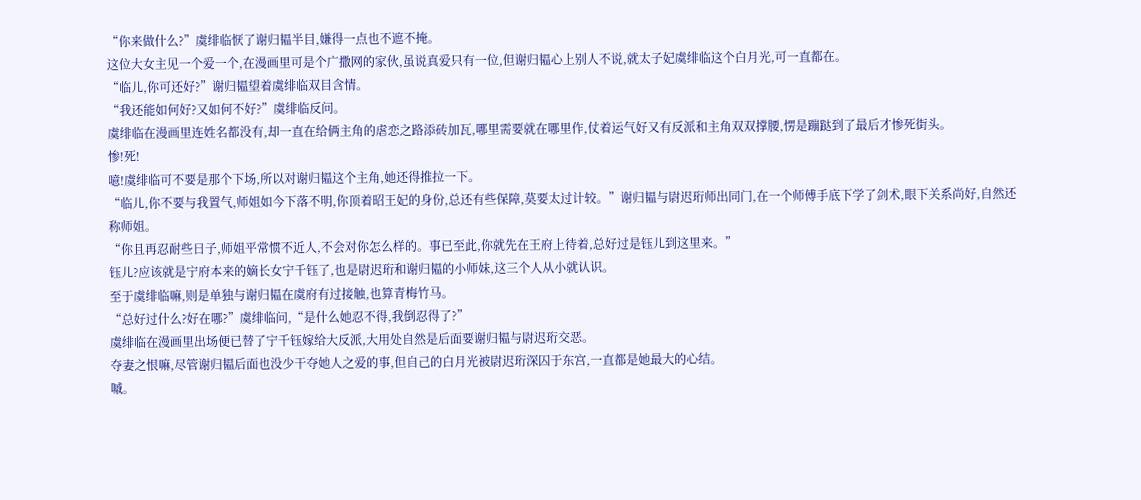“你来做什么?”虞绯临恹了谢归韫半目,嫌得一点也不遮不掩。
这位大女主见一个爱一个,在漫画里可是个广撒网的家伙,虽说真爱只有一位,但谢归韫心上别人不说,就太子妃虞绯临这个白月光,可一直都在。
“临儿,你可还好?”谢归韫望着虞绯临双目含情。
“我还能如何好?又如何不好?”虞绯临反问。
虞绯临在漫画里连姓名都没有,却一直在给俩主角的虐恋之路添砖加瓦,哪里需要就在哪里作,仗着运气好又有反派和主角双双撑腰,愣是蹦跶到了最后才惨死街头。
惨!死!
噫!虞绯临可不要是那个下场,所以对谢归韫这个主角,她还得推拉一下。
“临儿,你不要与我置气,师姐如今下落不明,你顶着昭王妃的身份,总还有些保障,莫要太过计较。”谢归韫与尉迟珩师出同门,在一个师傅手底下学了剑术,眼下关系尚好,自然还称师姐。
“你且再忍耐些日子,师姐平常惯不近人,不会对你怎么样的。事已至此,你就先在王府上待着,总好过是钰儿到这里来。”
钰儿?应该就是宁府本来的嫡长女宁千钰了,也是尉迟珩和谢归韫的小师妹,这三个人从小就认识。
至于虞绯临嘛,则是单独与谢归韫在虞府有过接触,也算青梅竹马。
“总好过什么?好在哪?”虞绯临问,“是什么她忍不得,我倒忍得了?”
虞绯临在漫画里出场便已替了宁千钰嫁给大反派,大用处自然是后面要谢归韫与尉迟珩交恶。
夺妻之恨嘛,尽管谢归韫后面也没少干夺她人之爱的事,但自己的白月光被尉迟珩深囚于东宫,一直都是她最大的心结。
嘁。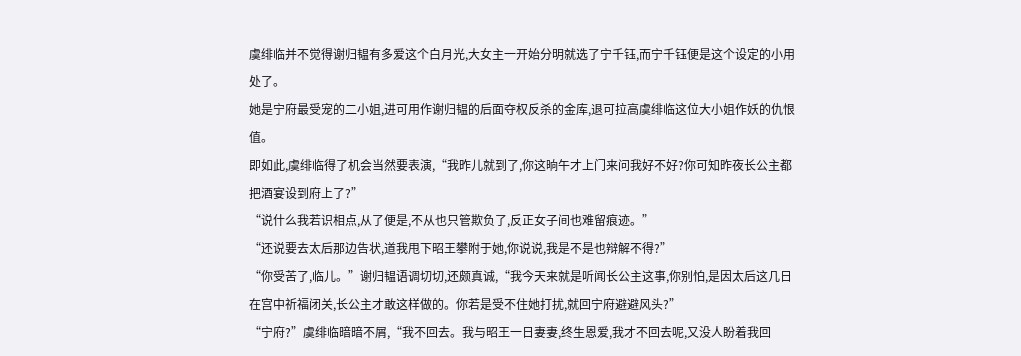虞绯临并不觉得谢归韫有多爱这个白月光,大女主一开始分明就选了宁千钰,而宁千钰便是这个设定的小用处了。
她是宁府最受宠的二小姐,进可用作谢归韫的后面夺权反杀的金库,退可拉高虞绯临这位大小姐作妖的仇恨值。
即如此,虞绯临得了机会当然要表演,“我昨儿就到了,你这晌午才上门来问我好不好?你可知昨夜长公主都把酒宴设到府上了?”
“说什么我若识相点,从了便是,不从也只管欺负了,反正女子间也难留痕迹。”
“还说要去太后那边告状,道我甩下昭王攀附于她,你说说,我是不是也辩解不得?”
“你受苦了,临儿。”谢归韫语调切切,还颇真诚,“我今天来就是听闻长公主这事,你别怕,是因太后这几日在宫中祈福闭关,长公主才敢这样做的。你若是受不住她打扰,就回宁府避避风头?”
“宁府?”虞绯临暗暗不屑,“我不回去。我与昭王一日妻妻,终生恩爱,我才不回去呢,又没人盼着我回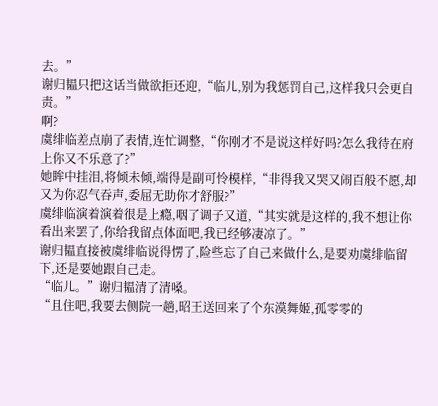去。”
谢归韫只把这话当做欲拒还迎,“临儿,别为我惩罚自己,这样我只会更自责。”
啊?
虞绯临差点崩了表情,连忙调整,“你刚才不是说这样好吗?怎么我待在府上你又不乐意了?”
她眸中挂泪,将倾未倾,端得是副可怜模样,“非得我又哭又闹百般不愿,却又为你忍气吞声,委屈无助你才舒服?”
虞绯临演着演着很是上瘾,咽了调子又道,“其实就是这样的,我不想让你看出来罢了,你给我留点体面吧,我已经够凄凉了。”
谢归韫直接被虞绯临说得愣了,险些忘了自己来做什么,是要劝虞绯临留下,还是要她跟自己走。
“临儿。”谢归韫清了清嗓。
“且住吧,我要去侧院一趟,昭王送回来了个东漠舞姬,孤零零的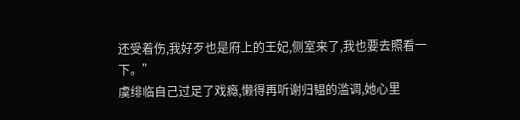还受着伤,我好歹也是府上的王妃,侧室来了,我也要去照看一下。”
虞绯临自己过足了戏瘾,懒得再听谢归韫的滥调,她心里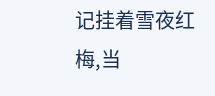记挂着雪夜红梅,当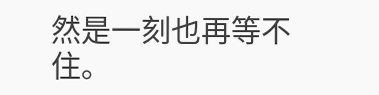然是一刻也再等不住。